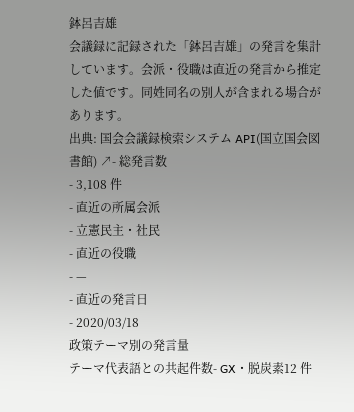鉢呂吉雄
会議録に記録された「鉢呂吉雄」の発言を集計しています。会派・役職は直近の発言から推定した値です。同姓同名の別人が含まれる場合があります。
出典: 国会会議録検索システム API(国立国会図書館) ↗- 総発言数
- 3,108 件
- 直近の所属会派
- 立憲民主・社民
- 直近の役職
- —
- 直近の発言日
- 2020/03/18
政策テーマ別の発言量
テーマ代表語との共起件数- GX・脱炭素12 件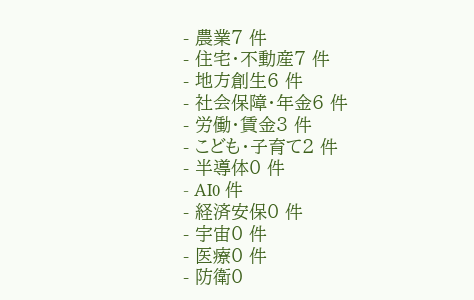- 農業7 件
- 住宅・不動産7 件
- 地方創生6 件
- 社会保障・年金6 件
- 労働・賃金3 件
- こども・子育て2 件
- 半導体0 件
- AI0 件
- 経済安保0 件
- 宇宙0 件
- 医療0 件
- 防衛0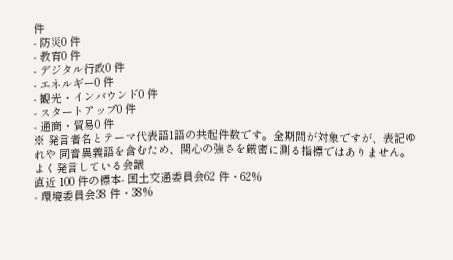件
- 防災0 件
- 教育0 件
- デジタル行政0 件
- エネルギー0 件
- 観光・インバウンド0 件
- スタートアップ0 件
- 通商・貿易0 件
※ 発言者名とテーマ代表語1語の共起件数です。全期間が対象ですが、表記ゆれや 同音異義語を含むため、関心の強さを厳密に測る指標ではありません。
よく発言している会議
直近 100 件の標本- 国土交通委員会62 件・62%
- 環境委員会38 件・38%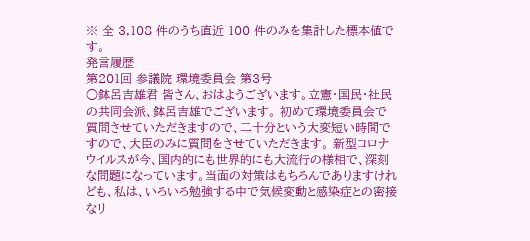※ 全 3,108 件のうち直近 100 件のみを集計した標本値です。
発言履歴
第201回 参議院 環境委員会 第3号
○鉢呂吉雄君 皆さん、おはようございます。立憲・国民・社民の共同会派、鉢呂吉雄でございます。 初めて環境委員会で質問させていただきますので、二十分という大変短い時間ですので、大臣のみに質問をさせていただきます。 新型コロナウイルスが今、国内的にも世界的にも大流行の様相で、深刻な問題になっています。当面の対策はもちろんでありますけれども、私は、いろいろ勉強する中で気候変動と感染症との密接なリ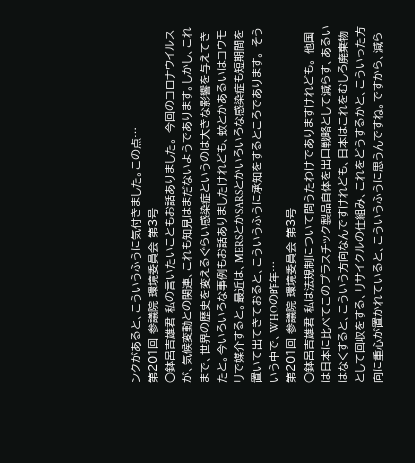ンクがあると、こういうふうに気付きました。この点…
第201回 参議院 環境委員会 第3号
○鉢呂吉雄君 私の言いたいこともお話ありました。 今回のコロナウイルスが、気候変動との関連、これも知見はまだないようであります。しかし、これまで、世界の歴史を変えるぐらい感染症というのは大きな影響を与えてきたと。今いろいろな事例もお話ありましたけれども、蚊とかあるいはコウモリで媒介すると。最近は、MERSとかSARSとかいろいろな感染症も短期間を置いて出てきておると、こういうふうに承知をするところであります。 そういう中で、WHOの昨年…
第201回 参議院 環境委員会 第3号
○鉢呂吉雄君 私は法規制について問うたわけでありますけれども。 他国は日本に比べてこのプラスチック製品自体を出口戦略として減らす、あるいはなくすると、こういう方向なんですけれども、日本はこれをむしろ廃棄物として回収をする、リサイクルの仕組み、これをどうするかと、こういった方向に重心が置かれていると、こういうふうに思うんですね。ですから、減ら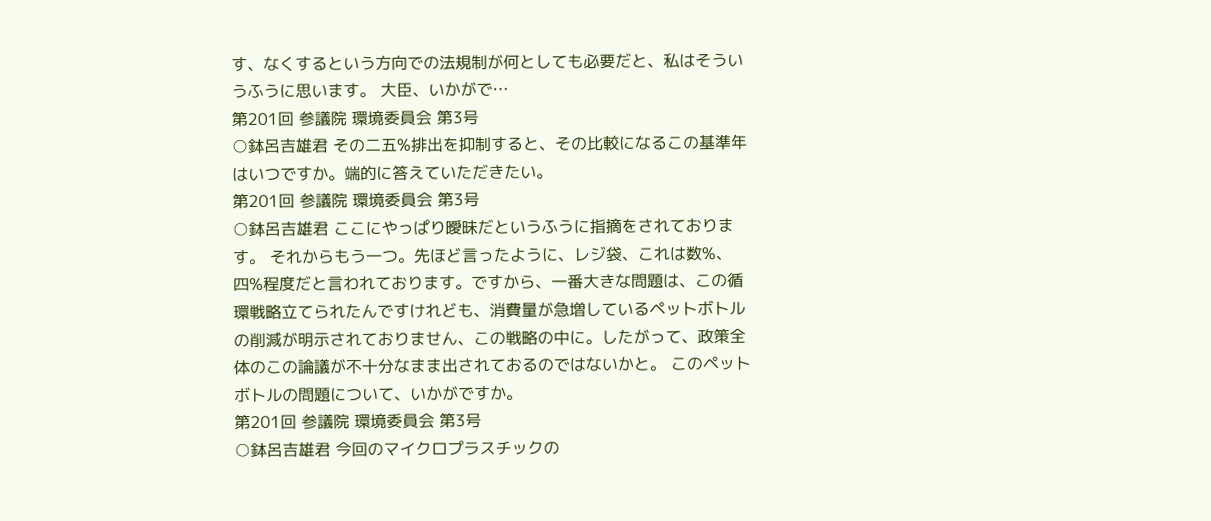す、なくするという方向での法規制が何としても必要だと、私はそういうふうに思います。 大臣、いかがで…
第201回 参議院 環境委員会 第3号
○鉢呂吉雄君 その二五%排出を抑制すると、その比較になるこの基準年はいつですか。端的に答えていただきたい。
第201回 参議院 環境委員会 第3号
○鉢呂吉雄君 ここにやっぱり曖昧だというふうに指摘をされております。 それからもう一つ。先ほど言ったように、レジ袋、これは数%、四%程度だと言われております。ですから、一番大きな問題は、この循環戦略立てられたんですけれども、消費量が急増しているペットボトルの削減が明示されておりません、この戦略の中に。したがって、政策全体のこの論議が不十分なまま出されておるのではないかと。 このペットボトルの問題について、いかがですか。
第201回 参議院 環境委員会 第3号
○鉢呂吉雄君 今回のマイクロプラスチックの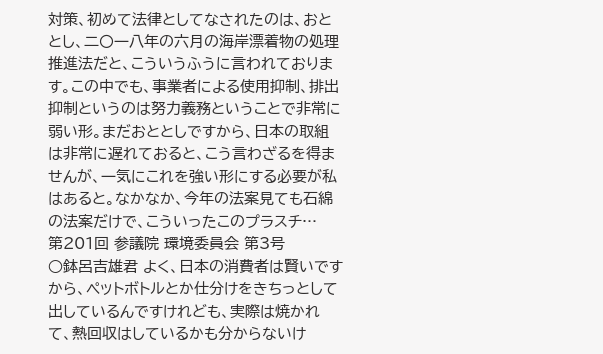対策、初めて法律としてなされたのは、おととし、二〇一八年の六月の海岸漂着物の処理推進法だと、こういうふうに言われております。この中でも、事業者による使用抑制、排出抑制というのは努力義務ということで非常に弱い形。まだおととしですから、日本の取組は非常に遅れておると、こう言わざるを得ませんが、一気にこれを強い形にする必要が私はあると。なかなか、今年の法案見ても石綿の法案だけで、こういったこのプラスチ…
第201回 参議院 環境委員会 第3号
○鉢呂吉雄君 よく、日本の消費者は賢いですから、ペットボトルとか仕分けをきちっとして出しているんですけれども、実際は焼かれて、熱回収はしているかも分からないけ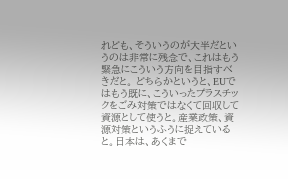れども、そういうのが大半だというのは非常に残念で、これはもう緊急にこういう方向を目指すべきだと。 どちらかというと、EUではもう既に、こういったプラスチックをごみ対策ではなくて回収して資源として使うと。産業政策、資源対策というふうに捉えていると。日本は、あくまで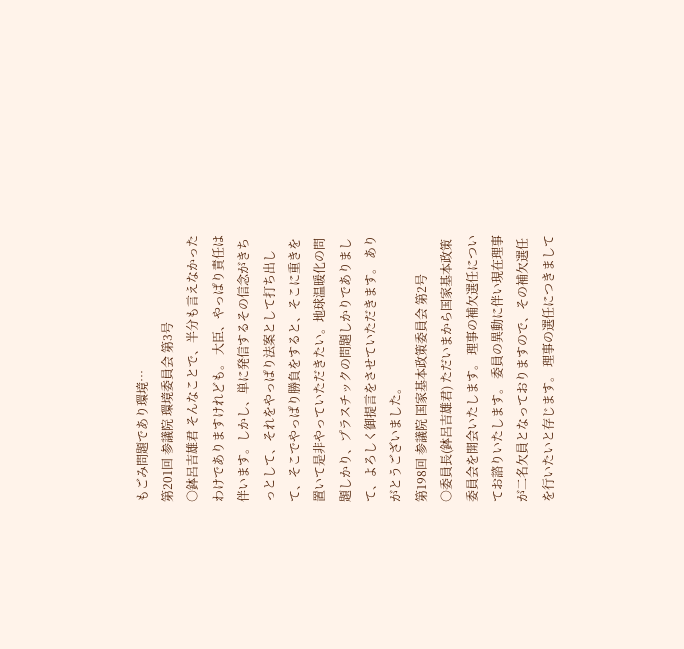もごみ問題であり環境…
第201回 参議院 環境委員会 第3号
○鉢呂吉雄君 そんなことで、半分も言えなかったわけでありますけれども。 大臣、やっぱり責任は伴います。しかし、単に発信するその信念がきちっとして、それをやっぱり法案として打ち出して、そこでやっぱり勝負をすると、そこに重きを置いて是非やっていただきたい。地球温暖化の問題しかり、プラスチックの問題しかりでありまして、よろしく御提言をさせていただきます。 ありがとうございました。
第198回 参議院 国家基本政策委員会 第2号
○委員長(鉢呂吉雄君) ただいまから国家基本政策委員会を開会いたします。 理事の補欠選任についてお諮りいたします。 委員の異動に伴い現在理事が二名欠員となっておりますので、その補欠選任を行いたいと存じます。 理事の選任につきまして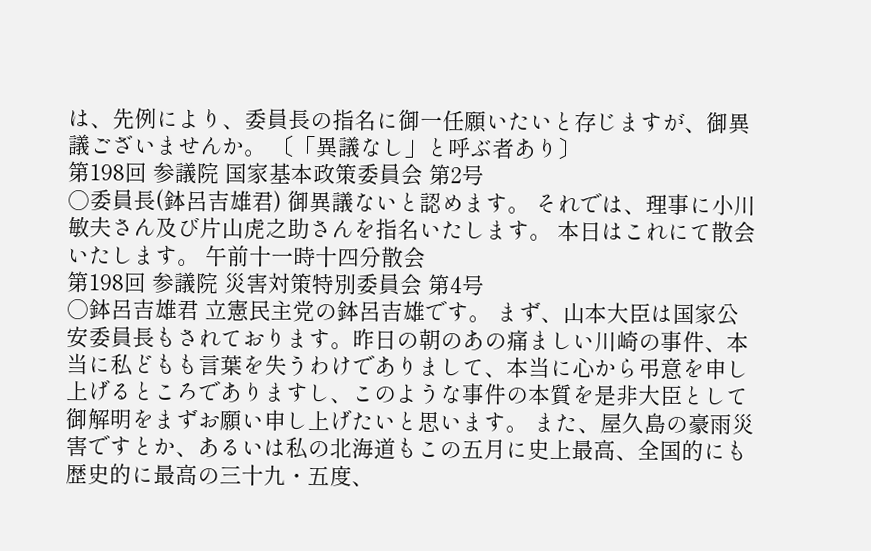は、先例により、委員長の指名に御一任願いたいと存じますが、御異議ございませんか。 〔「異議なし」と呼ぶ者あり〕
第198回 参議院 国家基本政策委員会 第2号
○委員長(鉢呂吉雄君) 御異議ないと認めます。 それでは、理事に小川敏夫さん及び片山虎之助さんを指名いたします。 本日はこれにて散会いたします。 午前十一時十四分散会
第198回 参議院 災害対策特別委員会 第4号
○鉢呂吉雄君 立憲民主党の鉢呂吉雄です。 まず、山本大臣は国家公安委員長もされております。昨日の朝のあの痛ましい川崎の事件、本当に私どもも言葉を失うわけでありまして、本当に心から弔意を申し上げるところでありますし、このような事件の本質を是非大臣として御解明をまずお願い申し上げたいと思います。 また、屋久島の豪雨災害ですとか、あるいは私の北海道もこの五月に史上最高、全国的にも歴史的に最高の三十九・五度、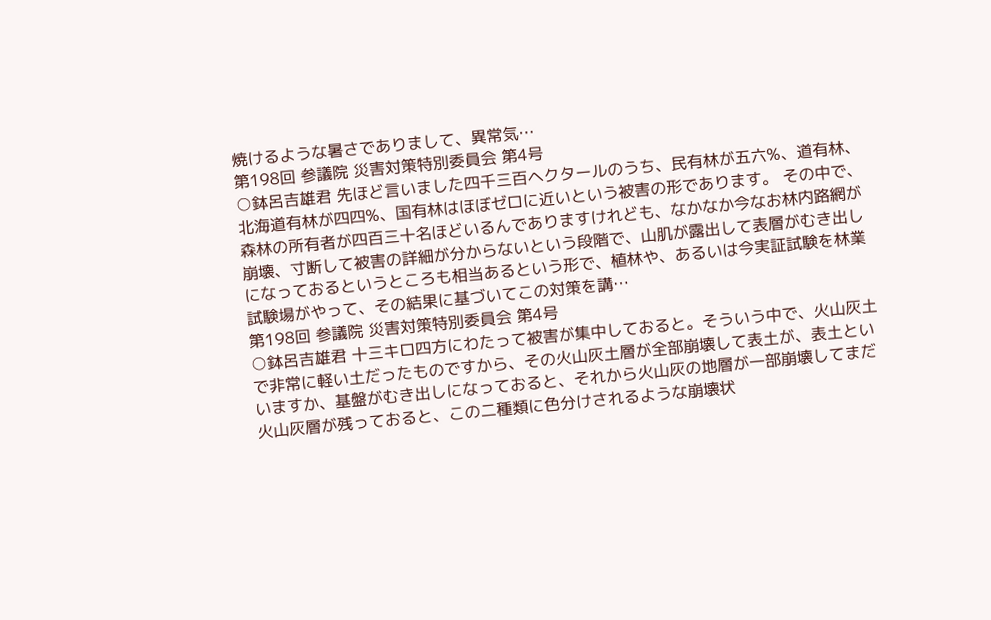焼けるような暑さでありまして、異常気…
第198回 参議院 災害対策特別委員会 第4号
○鉢呂吉雄君 先ほど言いました四千三百ヘクタールのうち、民有林が五六%、道有林、北海道有林が四四%、国有林はほぼゼロに近いという被害の形であります。 その中で、森林の所有者が四百三十名ほどいるんでありますけれども、なかなか今なお林内路網が崩壊、寸断して被害の詳細が分からないという段階で、山肌が露出して表層がむき出しになっておるというところも相当あるという形で、植林や、あるいは今実証試験を林業試験場がやって、その結果に基づいてこの対策を講…
第198回 参議院 災害対策特別委員会 第4号
○鉢呂吉雄君 十三キロ四方にわたって被害が集中しておると。そういう中で、火山灰土で非常に軽い土だったものですから、その火山灰土層が全部崩壊して表土が、表土といいますか、基盤がむき出しになっておると、それから火山灰の地層が一部崩壊してまだ火山灰層が残っておると、この二種類に色分けされるような崩壊状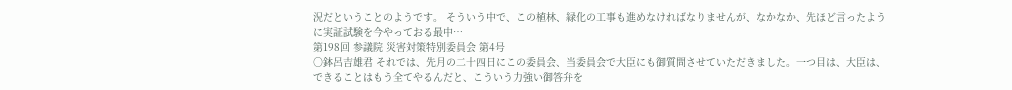況だということのようです。 そういう中で、この植林、緑化の工事も進めなければなりませんが、なかなか、先ほど言ったように実証試験を今やっておる最中…
第198回 参議院 災害対策特別委員会 第4号
○鉢呂吉雄君 それでは、先月の二十四日にこの委員会、当委員会で大臣にも御質問させていただきました。一つ目は、大臣は、できることはもう全てやるんだと、こういう力強い御答弁を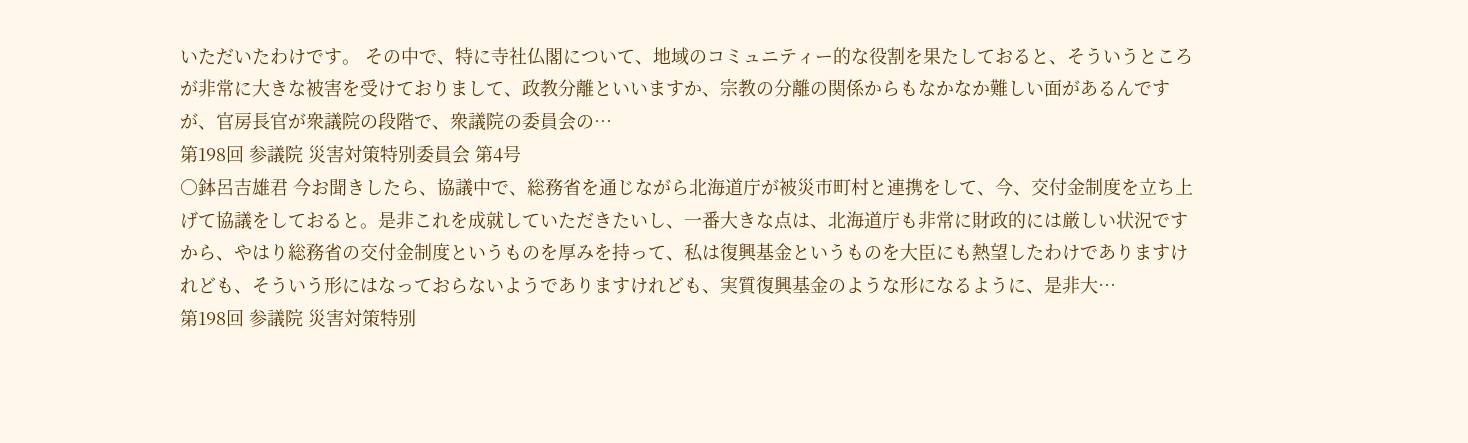いただいたわけです。 その中で、特に寺社仏閣について、地域のコミュニティー的な役割を果たしておると、そういうところが非常に大きな被害を受けておりまして、政教分離といいますか、宗教の分離の関係からもなかなか難しい面があるんですが、官房長官が衆議院の段階で、衆議院の委員会の…
第198回 参議院 災害対策特別委員会 第4号
○鉢呂吉雄君 今お聞きしたら、協議中で、総務省を通じながら北海道庁が被災市町村と連携をして、今、交付金制度を立ち上げて協議をしておると。是非これを成就していただきたいし、一番大きな点は、北海道庁も非常に財政的には厳しい状況ですから、やはり総務省の交付金制度というものを厚みを持って、私は復興基金というものを大臣にも熱望したわけでありますけれども、そういう形にはなっておらないようでありますけれども、実質復興基金のような形になるように、是非大…
第198回 参議院 災害対策特別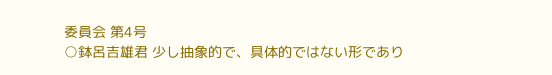委員会 第4号
○鉢呂吉雄君 少し抽象的で、具体的ではない形であり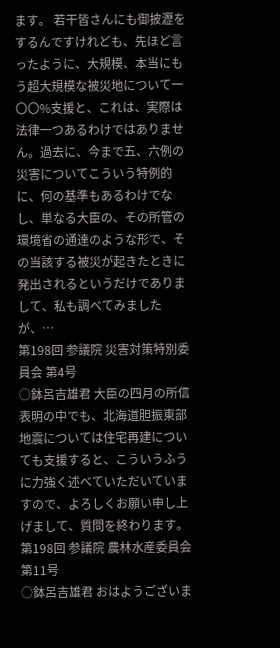ます。 若干皆さんにも御披瀝をするんですけれども、先ほど言ったように、大規模、本当にもう超大規模な被災地について一〇〇%支援と、これは、実際は法律一つあるわけではありません。過去に、今まで五、六例の災害についてこういう特例的に、何の基準もあるわけでなし、単なる大臣の、その所管の環境省の通達のような形で、その当該する被災が起きたときに発出されるというだけでありまして、私も調べてみましたが、…
第198回 参議院 災害対策特別委員会 第4号
○鉢呂吉雄君 大臣の四月の所信表明の中でも、北海道胆振東部地震については住宅再建についても支援すると、こういうふうに力強く述べていただいていますので、よろしくお願い申し上げまして、質問を終わります。
第198回 参議院 農林水産委員会 第11号
○鉢呂吉雄君 おはようございま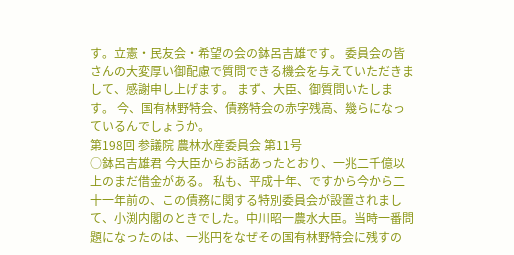す。立憲・民友会・希望の会の鉢呂吉雄です。 委員会の皆さんの大変厚い御配慮で質問できる機会を与えていただきまして、感謝申し上げます。 まず、大臣、御質問いたします。 今、国有林野特会、債務特会の赤字残高、幾らになっているんでしょうか。
第198回 参議院 農林水産委員会 第11号
○鉢呂吉雄君 今大臣からお話あったとおり、一兆二千億以上のまだ借金がある。 私も、平成十年、ですから今から二十一年前の、この債務に関する特別委員会が設置されまして、小渕内閣のときでした。中川昭一農水大臣。当時一番問題になったのは、一兆円をなぜその国有林野特会に残すの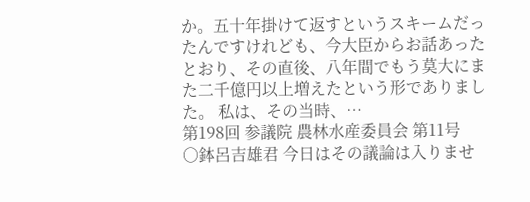か。五十年掛けて返すというスキームだったんですけれども、今大臣からお話あったとおり、その直後、八年間でもう莫大にまた二千億円以上増えたという形でありました。 私は、その当時、…
第198回 参議院 農林水産委員会 第11号
○鉢呂吉雄君 今日はその議論は入りませ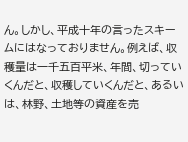ん。しかし、平成十年の言ったスキームにはなっておりません。例えば、収穫量は一千五百平米、年間、切っていくんだと、収穫していくんだと、あるいは、林野、土地等の資産を売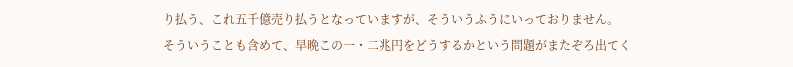り払う、これ五千億売り払うとなっていますが、そういうふうにいっておりません。 そういうことも含めて、早晩この一・二兆円をどうするかという問題がまたぞろ出てく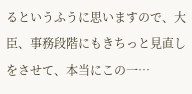るというふうに思いますので、大臣、事務段階にもきちっと見直しをさせて、本当にこの一…